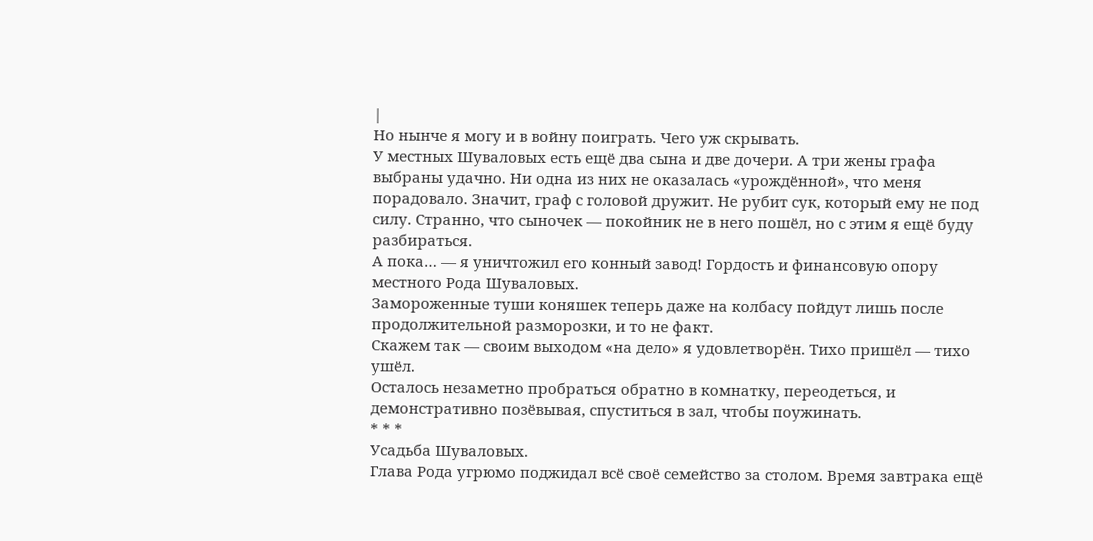|
Но нынче я могу и в войну поиграть. Чего уж скрывать.
У местных Шуваловых есть ещё два сына и две дочери. А три жены графа выбраны удачно. Ни одна из них не оказалась «урождённой», что меня порадовало. Значит, граф с головой дружит. Не рубит сук, который ему не под силу. Странно, что сыночек — покойник не в него пошёл, но с этим я ещё буду разбираться.
А пока… — я уничтожил его конный завод! Гордость и финансовую опору местного Рода Шуваловых.
Замороженные туши коняшек теперь даже на колбасу пойдут лишь после продолжительной разморозки, и то не факт.
Скажем так — своим выходом «на дело» я удовлетворён. Тихо пришёл — тихо ушёл.
Осталось незаметно пробраться обратно в комнатку, переодеться, и демонстративно позёвывая, спуститься в зал, чтобы поужинать.
* * *
Усадьба Шуваловых.
Глава Рода угрюмо поджидал всё своё семейство за столом. Время завтрака ещё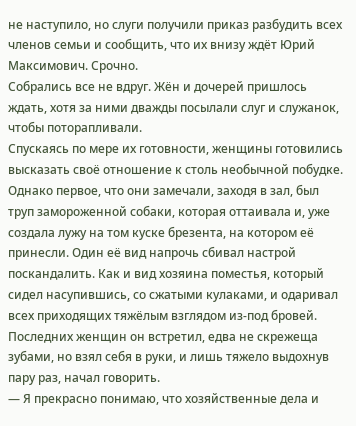не наступило, но слуги получили приказ разбудить всех членов семьи и сообщить, что их внизу ждёт Юрий Максимович. Срочно.
Собрались все не вдруг. Жён и дочерей пришлось ждать, хотя за ними дважды посылали слуг и служанок, чтобы поторапливали.
Спускаясь по мере их готовности, женщины готовились высказать своё отношение к столь необычной побудке. Однако первое, что они замечали, заходя в зал, был труп замороженной собаки, которая оттаивала и, уже создала лужу на том куске брезента, на котором её принесли. Один её вид напрочь сбивал настрой поскандалить. Как и вид хозяина поместья, который сидел насупившись, со сжатыми кулаками, и одаривал всех приходящих тяжёлым взглядом из-под бровей. Последних женщин он встретил, едва не скрежеща зубами, но взял себя в руки, и лишь тяжело выдохнув пару раз, начал говорить.
— Я прекрасно понимаю, что хозяйственные дела и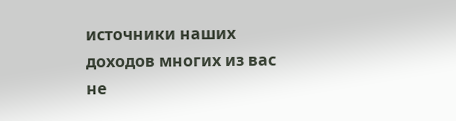источники наших доходов многих из вас не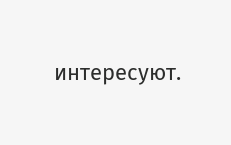интересуют.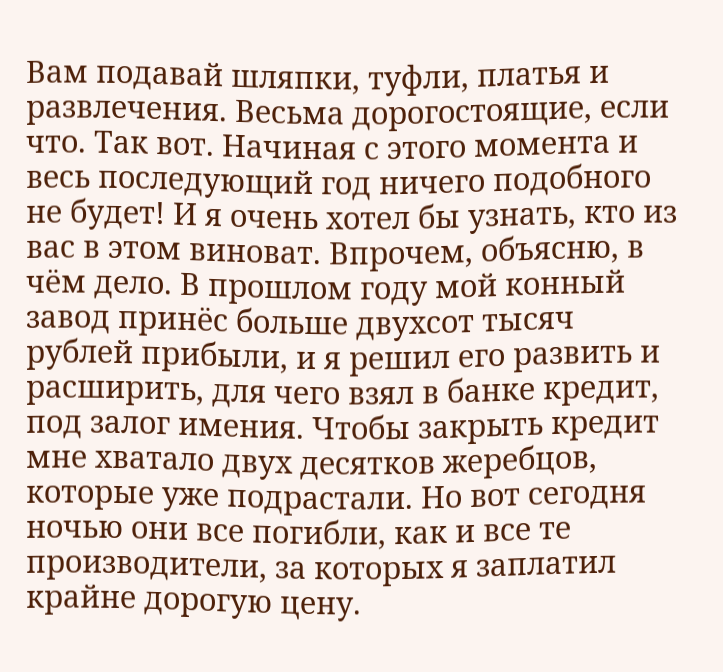Вам подавай шляпки, туфли, платья и развлечения. Весьма дорогостоящие, если что. Так вот. Начиная с этого момента и весь последующий год ничего подобного не будет! И я очень хотел бы узнать, кто из вас в этом виноват. Впрочем, объясню, в чём дело. В прошлом году мой конный завод принёс больше двухсот тысяч рублей прибыли, и я решил его развить и расширить, для чего взял в банке кредит, под залог имения. Чтобы закрыть кредит мне хватало двух десятков жеребцов, которые уже подрастали. Но вот сегодня ночью они все погибли, как и все те производители, за которых я заплатил крайне дорогую цену.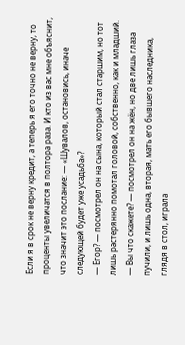Если я в срок не верну кредит, а теперь я его точно не верну, то проценты увеличатся в полтора раза. И кто из вас мне объяснит, что значит это послание: — «Шувалов, остановись, иначе следующей будет уже усадьба»?
— Егор? — посмотрел он на сына, который стал старшим, но тот лишь растерянно помотал головой, собственно, как и младший.
— Вы что скажете? — посмотрел он на жён, но две лишь глаза пучили, и лишь одна, вторая, мать его бывшего наследника, глядя в стол, играла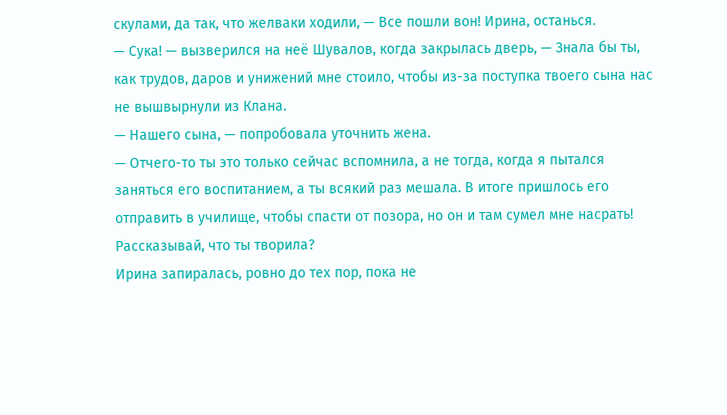скулами, да так, что желваки ходили, — Все пошли вон! Ирина, останься.
— Сука! — вызверился на неё Шувалов, когда закрылась дверь, — Знала бы ты, как трудов, даров и унижений мне стоило, чтобы из-за поступка твоего сына нас не вышвырнули из Клана.
— Нашего сына, — попробовала уточнить жена.
— Отчего-то ты это только сейчас вспомнила, а не тогда, когда я пытался заняться его воспитанием, а ты всякий раз мешала. В итоге пришлось его отправить в училище, чтобы спасти от позора, но он и там сумел мне насрать! Рассказывай, что ты творила?
Ирина запиралась, ровно до тех пор, пока не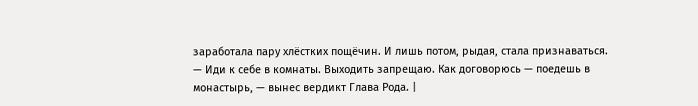заработала пару хлёстких пощёчин. И лишь потом, рыдая, стала признаваться.
— Иди к себе в комнаты. Выходить запрещаю. Как договорюсь — поедешь в монастырь, — вынес вердикт Глава Рода. |